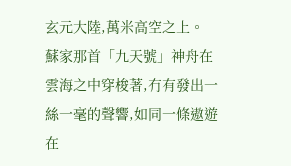玄元大陸,萬米高空之上。
蘇家那首「九天號」神舟在雲海之中穿梭著,冇有發出一絲一毫的聲響,如同一條遨遊在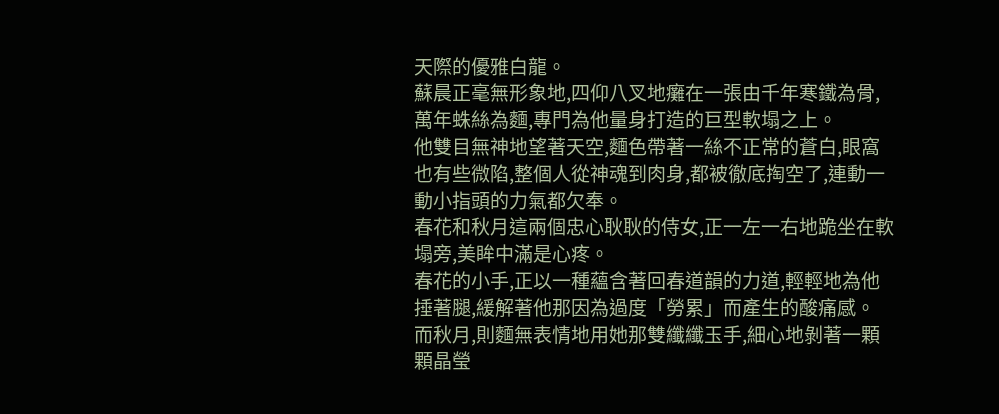天際的優雅白龍。
蘇晨正毫無形象地,四仰八叉地癱在一張由千年寒鐵為骨,萬年蛛絲為麵,專門為他量身打造的巨型軟塌之上。
他雙目無神地望著天空,麵色帶著一絲不正常的蒼白,眼窩也有些微陷,整個人從神魂到肉身,都被徹底掏空了,連動一動小指頭的力氣都欠奉。
春花和秋月這兩個忠心耿耿的侍女,正一左一右地跪坐在軟塌旁,美眸中滿是心疼。
春花的小手,正以一種蘊含著回春道韻的力道,輕輕地為他捶著腿,緩解著他那因為過度「勞累」而產生的酸痛感。
而秋月,則麵無表情地用她那雙纖纖玉手,細心地剝著一顆顆晶瑩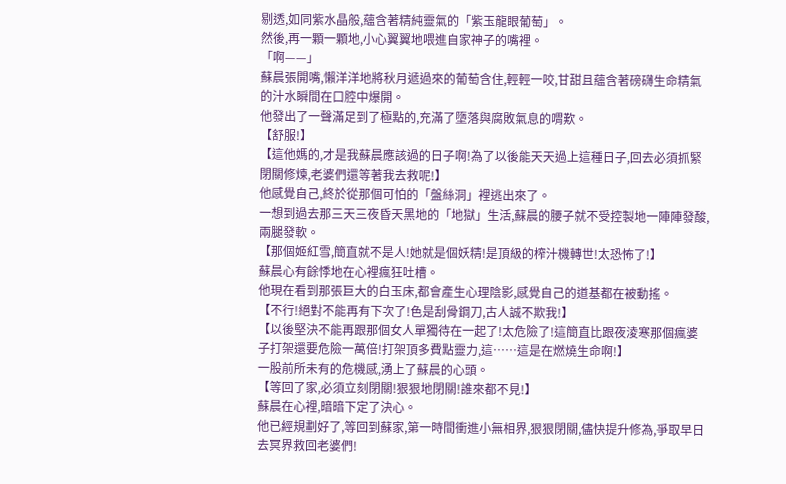剔透,如同紫水晶般,蘊含著精純靈氣的「紫玉龍眼葡萄」。
然後,再一顆一顆地,小心翼翼地喂進自家神子的嘴裡。
「啊——」
蘇晨張開嘴,懶洋洋地將秋月遞過來的葡萄含住,輕輕一咬,甘甜且蘊含著磅礴生命精氣的汁水瞬間在口腔中爆開。
他發出了一聲滿足到了極點的,充滿了墮落與腐敗氣息的喟歎。
【舒服!】
【這他媽的,才是我蘇晨應該過的日子啊!為了以後能天天過上這種日子,回去必須抓緊閉關修煉,老婆們還等著我去救呢!】
他感覺自己,終於從那個可怕的「盤絲洞」裡逃出來了。
一想到過去那三天三夜昏天黑地的「地獄」生活,蘇晨的腰子就不受控製地一陣陣發酸,兩腿發軟。
【那個姬紅雪,簡直就不是人!她就是個妖精!是頂級的榨汁機轉世!太恐怖了!】
蘇晨心有餘悸地在心裡瘋狂吐槽。
他現在看到那張巨大的白玉床,都會產生心理陰影,感覺自己的道基都在被動搖。
【不行!絕對不能再有下次了!色是刮骨鋼刀,古人誠不欺我!】
【以後堅決不能再跟那個女人單獨待在一起了!太危險了!這簡直比跟夜淩寒那個瘋婆子打架還要危險一萬倍!打架頂多費點靈力,這……這是在燃燒生命啊!】
一股前所未有的危機感,湧上了蘇晨的心頭。
【等回了家,必須立刻閉關!狠狠地閉關!誰來都不見!】
蘇晨在心裡,暗暗下定了決心。
他已經規劃好了,等回到蘇家,第一時間衝進小無相界,狠狠閉關,儘快提升修為,爭取早日去冥界救回老婆們!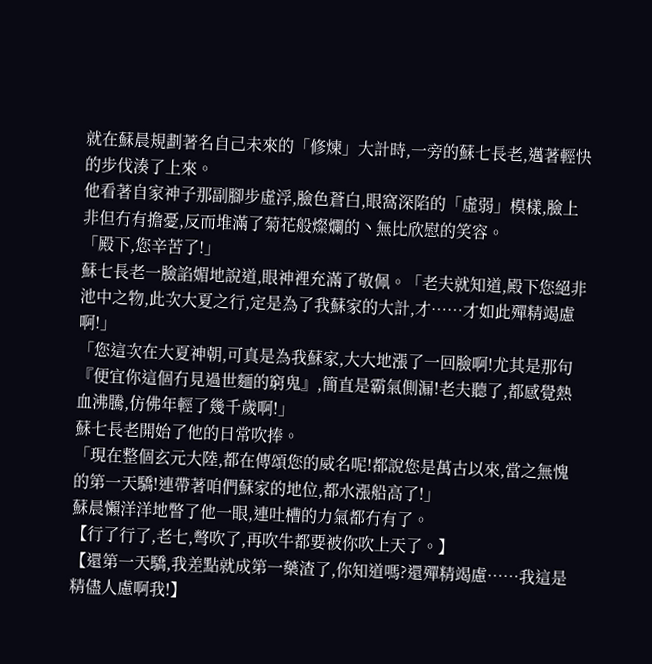就在蘇晨規劃著名自己未來的「修煉」大計時,一旁的蘇七長老,邁著輕快的步伐湊了上來。
他看著自家神子那副腳步虛浮,臉色蒼白,眼窩深陷的「虛弱」模樣,臉上非但冇有擔憂,反而堆滿了菊花般燦爛的丶無比欣慰的笑容。
「殿下,您辛苦了!」
蘇七長老一臉諂媚地說道,眼神裡充滿了敬佩。「老夫就知道,殿下您絕非池中之物,此次大夏之行,定是為了我蘇家的大計,才……才如此殫精竭慮啊!」
「您這次在大夏神朝,可真是為我蘇家,大大地漲了一回臉啊!尤其是那句『便宜你這個冇見過世麵的窮鬼』,簡直是霸氣側漏!老夫聽了,都感覺熱血沸騰,仿佛年輕了幾千歲啊!」
蘇七長老開始了他的日常吹捧。
「現在整個玄元大陸,都在傳頌您的威名呢!都說您是萬古以來,當之無愧的第一天驕!連帶著咱們蘇家的地位,都水漲船高了!」
蘇晨懶洋洋地瞥了他一眼,連吐槽的力氣都冇有了。
【行了行了,老七,彆吹了,再吹牛都要被你吹上天了。】
【還第一天驕,我差點就成第一藥渣了,你知道嗎?還殫精竭慮……我這是精儘人慮啊我!】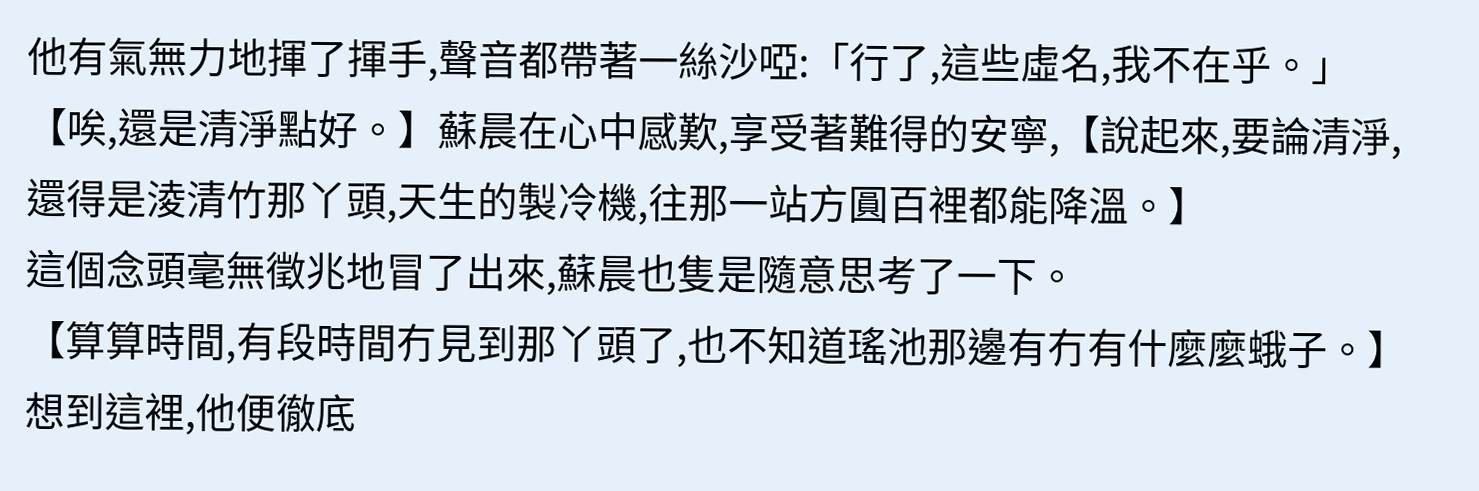他有氣無力地揮了揮手,聲音都帶著一絲沙啞:「行了,這些虛名,我不在乎。」
【唉,還是清淨點好。】蘇晨在心中感歎,享受著難得的安寧,【說起來,要論清淨,還得是淩清竹那丫頭,天生的製冷機,往那一站方圓百裡都能降溫。】
這個念頭毫無徵兆地冒了出來,蘇晨也隻是隨意思考了一下。
【算算時間,有段時間冇見到那丫頭了,也不知道瑤池那邊有冇有什麼麼蛾子。】
想到這裡,他便徹底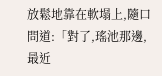放鬆地靠在軟塌上,隨口問道:「對了,瑤池那邊,最近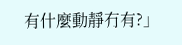有什麼動靜冇有?」